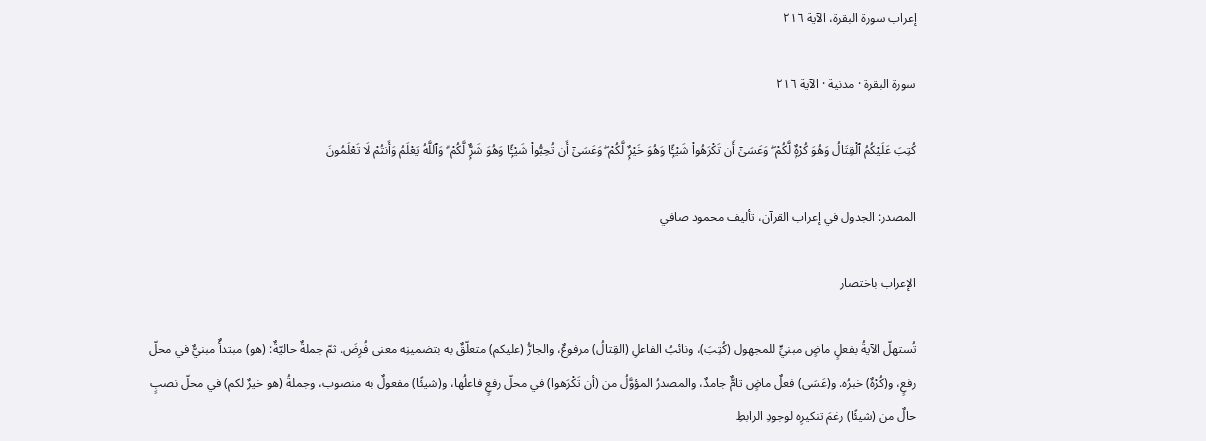إعراب سورة البقرة، الآية ٢١٦

سورة البقرة · مدنية · الآية ٢١٦

كُتِبَ عَلَيْكُمُ ٱلْقِتَالُ وَهُوَ كُرْهٌۭ لَّكُمْ ۖ وَعَسَىٰٓ أَن تَكْرَهُوا۟ شَيْـًۭٔا وَهُوَ خَيْرٌۭ لَّكُمْ ۖ وَعَسَىٰٓ أَن تُحِبُّوا۟ شَيْـًۭٔا وَهُوَ شَرٌّۭ لَّكُمْ ۗ وَٱللَّهُ يَعْلَمُ وَأَنتُمْ لَا تَعْلَمُونَ

المصدر: الجدول في إعراب القرآن، تأليف محمود صافي

الإعراب باختصار

تُستهلّ الآيةُ بفعلٍ ماضٍ مبنيٍّ للمجهول (كُتِبَ)، ونائبُ الفاعلِ (القِتالُ) مرفوعٌ، والجارُّ (عليكم) متعلّقٌ به بتضمينِه معنى فُرِضَ. ثمّ جملةٌ حاليّةٌ: (هو) مبتدأٌ مبنيٌّ في محلّ رفعٍ، و(كُرْهٌ) خبرُه. و(عَسَى) فعلٌ ماضٍ تامٌّ جامدٌ، والمصدرُ المؤوَّلُ من (أن تَكْرَهوا) في محلّ رفعٍ فاعلُها، و(شيئًا) مفعولٌ به منصوب، وجملةُ (هو خيرٌ لكم) في محلّ نصبٍ حالٌ من (شيئًا) رغمَ تنكيرِه لوجودِ الرابطِ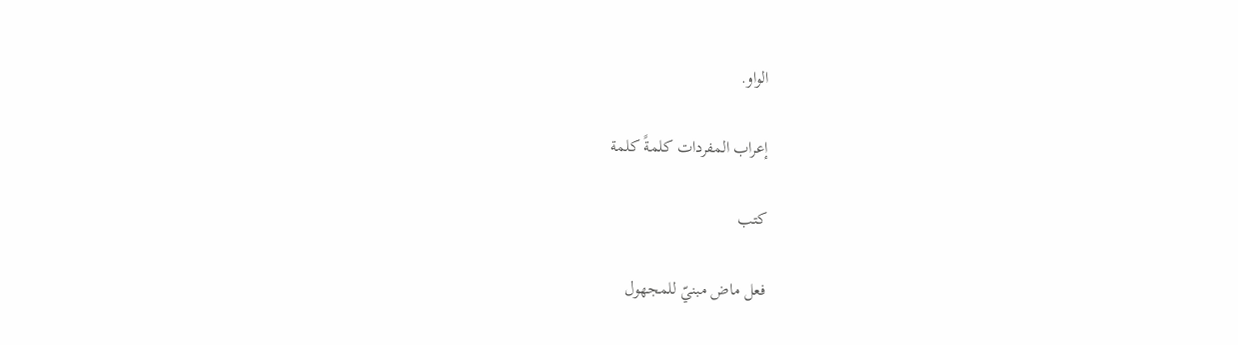الواو.

إعراب المفردات كلمةً كلمة

كتب

فعل ماض مبنيّ للمجهول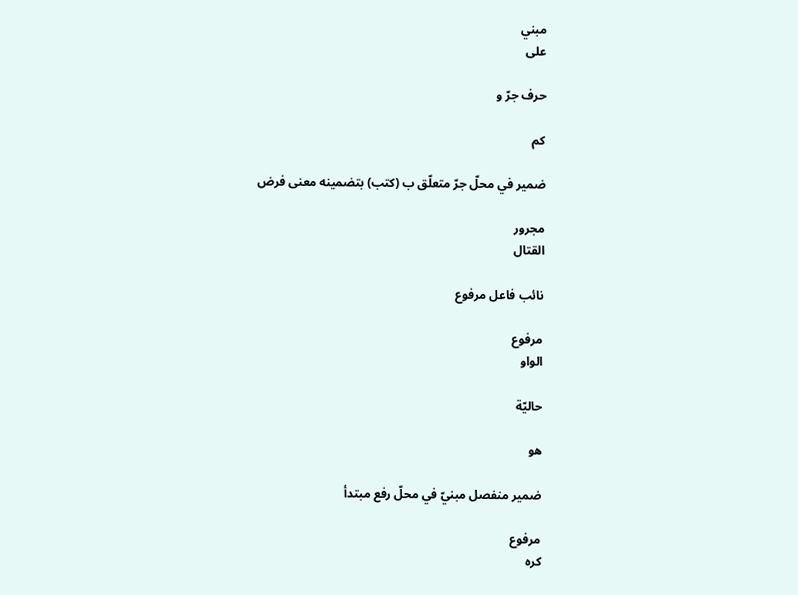مبني
على

حرف جرّ و

كم

ضمير في محلّ جرّ متعلّق ب (كتب) بتضمينه معنى فرض

مجرور
القتال

نائب فاعل مرفوع

مرفوع
الواو

حاليّة

هو

ضمير منفصل مبنيّ في محلّ رفع مبتدأ

مرفوع
كره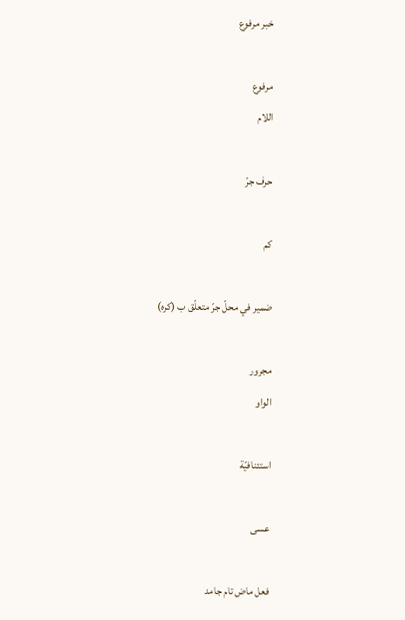خبر مرفوع

مرفوع
اللام

حرف جرّ

كم

ضمير في محلّ جرّ متعلّق ب (كره)

مجرور
الواو

استئنافيّة

عسى

فعل ماض تام جامد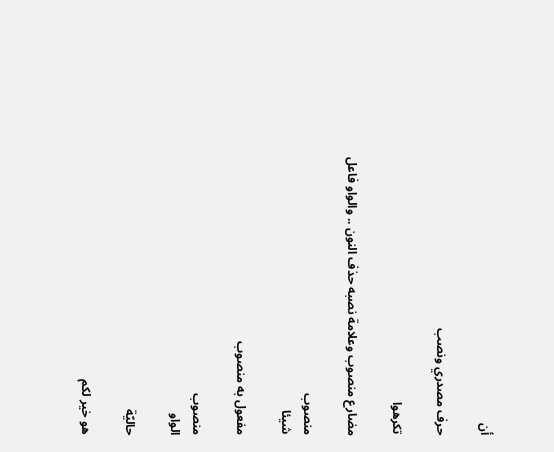أن

حرف مصدري ونصب

تكرهوا

مضارع منصوب وعلامة نصبه حذف النون .. والواو فاعل

منصوب
شيئا

مفعول به منصوب

منصوب
الواو

حاليّة

هو خير لكم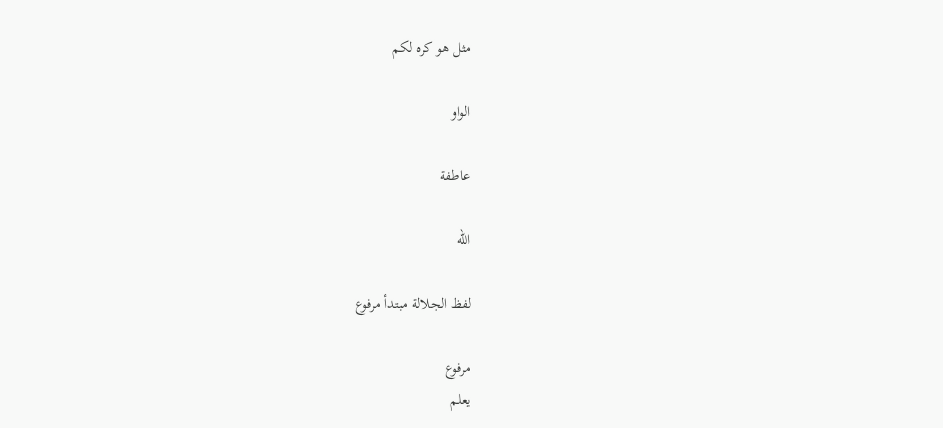مثل هو كره لكم

الواو

عاطفة

الله

لفظ الجلالة مبتدأ مرفوع

مرفوع
يعلم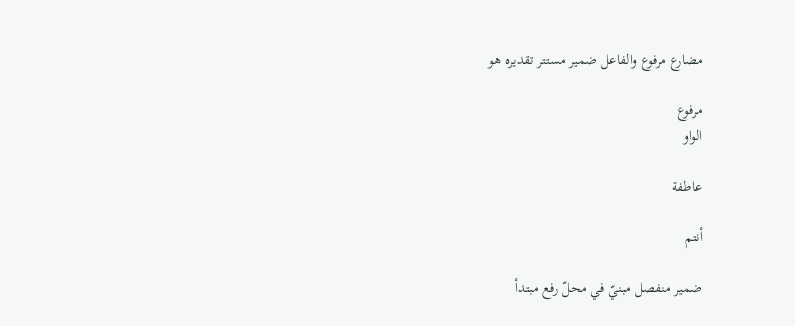مضارع مرفوع والفاعل ضمير مستتر تقديره هو

مرفوع
الواو

عاطفة

أنتم

ضمير منفصل مبنيّ في محلّ رفع مبتدأ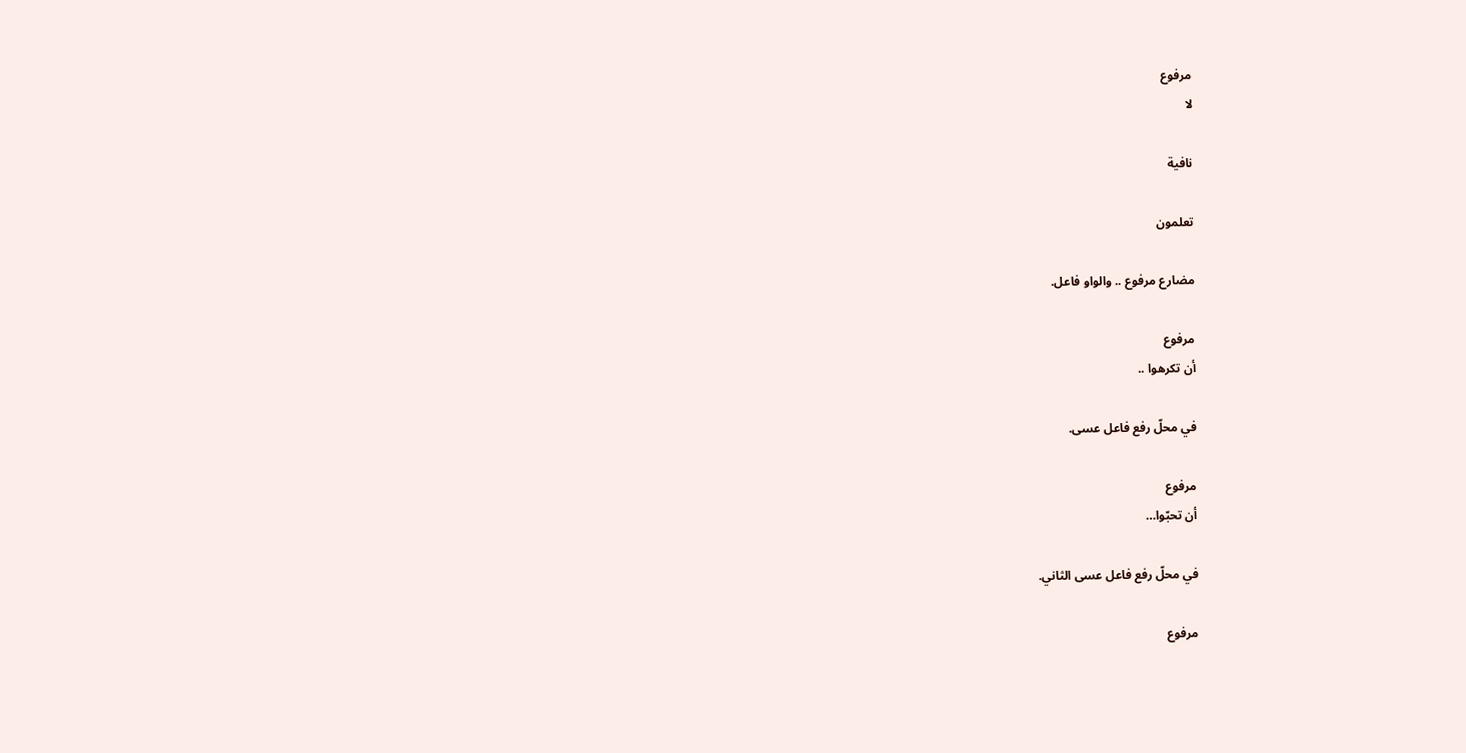مرفوع
لا

نافية

تعلمون

مضارع مرفوع .. والواو فاعل.

مرفوع
أن تكرهوا ..

في محلّ رفع فاعل عسى.

مرفوع
أن تحبّوا…

في محلّ رفع فاعل عسى الثاني.

مرفوع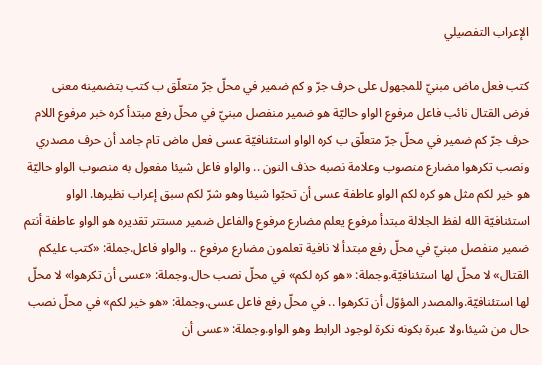الإعراب التفصيلي

كتب فعل ماض مبنيّ للمجهول على حرف جرّ و كم ضمير في محلّ جرّ متعلّق ب كتب بتضمينه معنى فرض القتال نائب فاعل مرفوع الواو حاليّة هو ضمير منفصل مبنيّ في محلّ رفع مبتدأ كره خبر مرفوع اللام حرف جرّ كم ضمير في محلّ جرّ متعلّق ب كره الواو استئنافيّة عسى فعل ماض تام جامد أن حرف مصدري ونصب تكرهوا مضارع منصوب وعلامة نصبه حذف النون .. والواو فاعل شيئا مفعول به منصوب الواو حاليّة هو خير لكم مثل هو كره لكم الواو عاطفة عسى أن تحبّوا شيئا وهو شرّ لكم سبق إعراب نظيرها. الواو استئنافيّة الله لفظ الجلالة مبتدأ مرفوع يعلم مضارع مرفوع والفاعل ضمير مستتر تقديره هو الواو عاطفة أنتم ضمير منفصل مبنيّ في محلّ رفع مبتدأ لا نافية تعلمون مضارع مرفوع .. والواو فاعل.جملة: «كتب عليكم القتال» لا محلّ لها استئنافيّة.وجملة: «هو كره لكم» في محلّ نصب حال.وجملة: «عسى أن تكرهوا» لا محلّ لها استئنافيّة.والمصدر المؤوّل أن تكرهوا .. في محلّ رفع فاعل عسى.وجملة: «هو خير لكم» في محلّ نصب حال من شيئا،ولا عبرة بكونه نكرة لوجود الرابط وهو الواو.وجملة: «عسى أن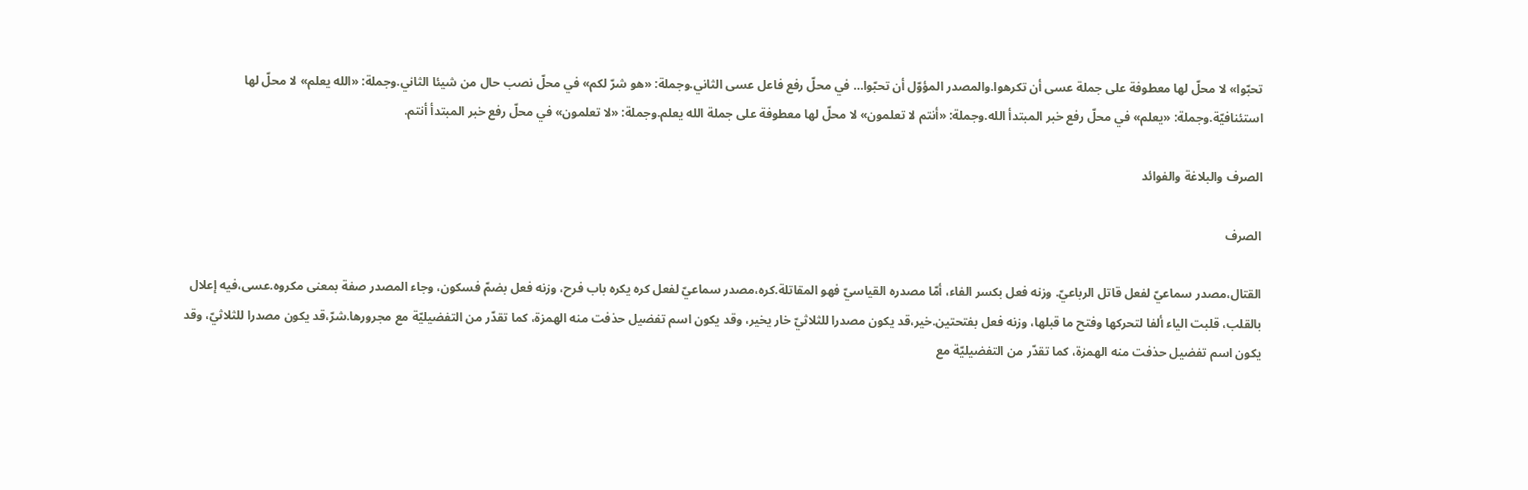تحبّوا» لا محلّ لها معطوفة على جملة عسى أن تكرهوا.والمصدر المؤوّل أن تحبّوا… في محلّ رفع فاعل عسى الثاني.وجملة: «هو شرّ لكم» في محلّ نصب حال من شيئا الثاني.وجملة: «الله يعلم» لا محلّ لها استئنافيّة.وجملة: «يعلم» في محلّ رفع خبر المبتدأ الله.وجملة: «أنتم لا تعلمون» لا محلّ لها معطوفة على جملة الله يعلم.وجملة: «لا تعلمون» في محلّ رفع خبر المبتدأ أنتم.

الصرف والبلاغة والفوائد

الصرف

القتال،مصدر سماعيّ لفعل قاتل الرباعيّ. وزنه فعل بكسر الفاء، أمّا مصدره القياسيّ فهو المقاتلة.كره،مصدر سماعيّ لفعل كره يكره باب فرح، وزنه فعل بضمّ فسكون، وجاء المصدر صفة بمعنى مكروه.عسى،فيه إعلال بالقلب، قلبت الياء ألفا لتحركها وفتح ما قبلها، وزنه فعل بفتحتين.خير،قد يكون مصدرا للثلاثيّ خار يخير، وقد يكون اسم تفضيل حذفت منه الهمزة، كما تقدّر من التفضيليّة مع مجرورها.شرّ،قد يكون مصدرا للثلاثيّ، وقد يكون اسم تفضيل حذفت منه الهمزة، كما تقدّر من التفضيليّة مع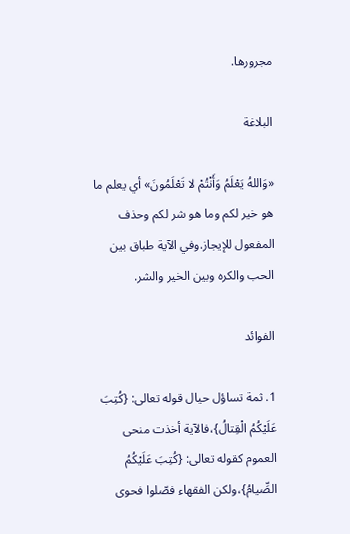مجرورها.

البلاغة

«وَاللهُ يَعْلَمُ وَأَنْتُمْ لا تَعْلَمُونَ» أي يعلم ما هو خير لكم وما هو شر لكم وحذف المفعول للإيجاز.وفي الآية طباق بين الحب والكره وبين الخير والشر.

الفوائد

1. ثمة تساؤل حيال قوله تعالى: {كُتِبَ عَلَيْكُمُ الْقِتالُ}،فالآية أخذت منحى العموم كقوله تعالى: {كُتِبَ عَلَيْكُمُ الصِّيامُ}،ولكن الفقهاء فصّلوا فحوى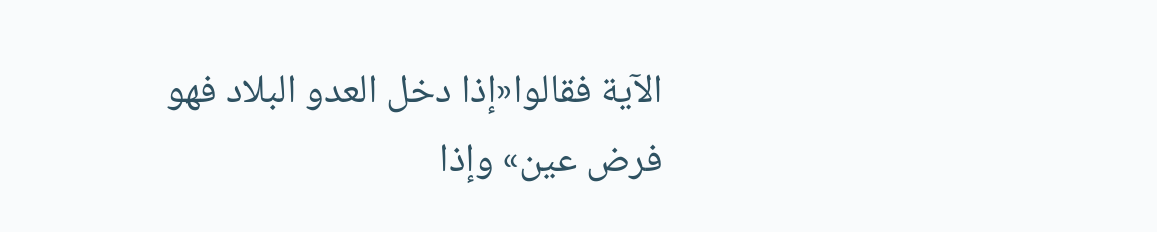الآية فقالوا«إذا دخل العدو البلاد فهو فرض عين» وإذا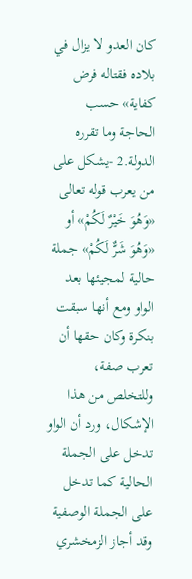كان العدو لا يزال في بلاده فقتاله فرض كفاية» حسب الحاجة وما تقرره الدولة.2 -يشكل على من يعرب قوله تعالى «وَهُوَ خَيْرٌ لَكُمْ» أو «وَهُوَ شَرٌّ لَكُمْ» جملة حالية لمجيئها بعد الواو ومع أنها سبقت بنكرة وكان حقها أن تعرب صفة، وللتخلص من هذا الإشكال، ورد أن الواو تدخل على الجملة الحالية كما تدخل على الجملة الوصفية وقد أجاز الزمخشري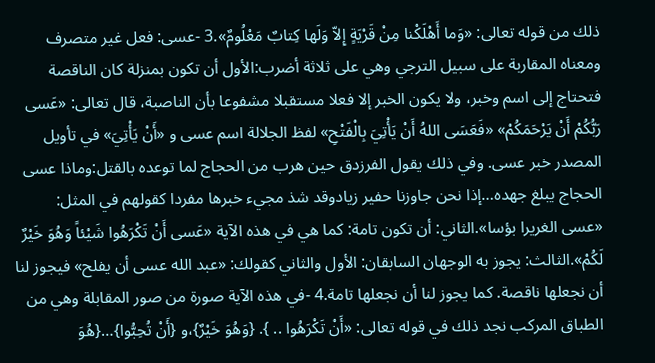ذلك من قوله تعالى: «وَما أَهْلَكْنا مِنْ قَرْيَةٍ إِلاّ وَلَها كِتابٌ مَعْلُومٌ».3 -عسى: فعل غير متصرف ومعناه المقاربة على سبيل الترجي وهي على ثلاثة أضرب:الأول أن تكون بمنزلة كان الناقصة فتحتاج إلى اسم وخبر، ولا يكون الخبر إلا فعلا مستقبلا مشفوعا بأن الناصبة، قال تعالى: «عَسى رَبُّكُمْ أَنْ يَرْحَمَكُمْ» «فَعَسَى اللهُ أَنْ يَأْتِيَ بِالْفَتْحِ» لفظ الجلالة اسم عسى و «أَنْ يَأْتِيَ» في تأويل المصدر خبر عسى. وفي ذلك يقول الفرزدق حين هرب من الحجاج لما توعده بالقتل:وماذا عسى الحجاج يبلغ جهده…إذا نحن جاوزنا حفير زيادوقد شذ مجيء خبرها مفردا كقولهم في المثل: «عسى الغريرا بؤسا».الثاني: أن تكون تامة: كما هي في هذه الآية «عَسى أَنْ تَكْرَهُوا شَيْئاً وَهُوَ خَيْرٌ لَكُمْ».الثالث: يجوز به الوجهان السابقان: الأول والثاني كقولك: «عبد الله عسى أن يفلح» فيجوز لنا أن نجعلها ناقصة. كما يجوز لنا أن نجعلها تامة.4 -في هذه الآية صورة من صور المقابلة وهي من الطباق المركب نجد ذلك في قوله تعالى: «أَنْ تَكْرَهُوا .. }. {وَهُوَ خَيْرٌ}،و {أَنْ تُحِبُّوا}…{هُوَ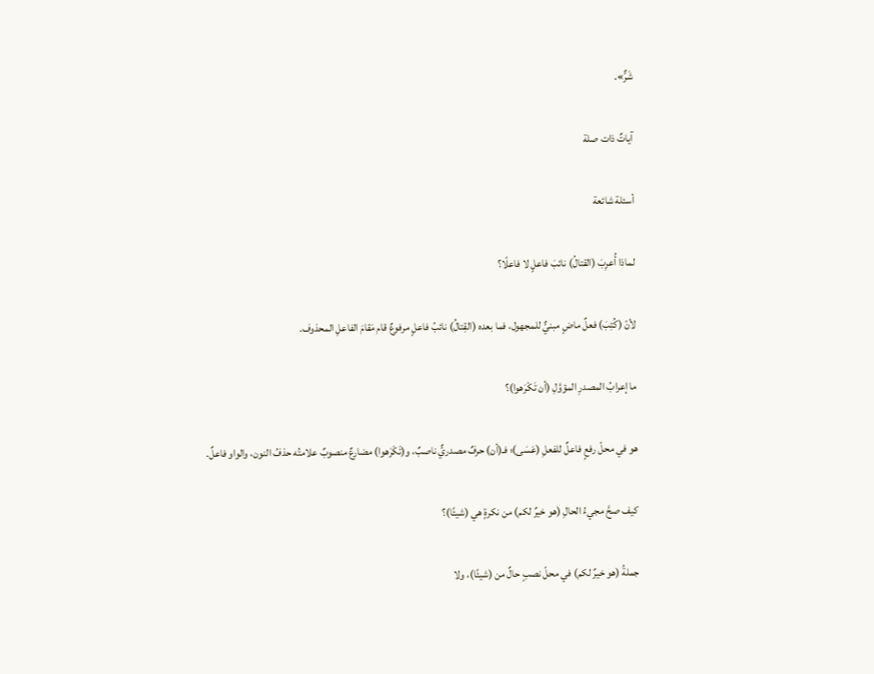شَرٌّ».

آياتٌ ذات صلة

أسئلة شائعة

لماذا أُعرِبَ (القتالُ) نائبَ فاعلٍ لا فاعلًا؟

لأنّ (كُتِبَ) فعلٌ ماضٍ مبنيٌّ للمجهول، فما بعده (القِتالُ) نائبُ فاعلٍ مرفوعٌ قام مَقامَ الفاعلِ المحذوف.

ما إعرابُ المصدرِ المؤوَّلِ (أن تَكْرَهوا)؟

هو في محلّ رفعٍ فاعلٌ للفعلِ (عَسَى)؛ فـ(أن) حرفٌ مصدريٌّ ناصبٌ، و(تَكْرَهوا) مضارعٌ منصوبٌ علامتُه حذفُ النون، والواو فاعلٌ.

كيف صحَّ مجيءُ الحالِ (هو خيرٌ لكم) من نكرةٍ هي (شيئًا)؟

جملةُ (هو خيرٌ لكم) في محلّ نصبٍ حالٌ من (شيئًا)، ولا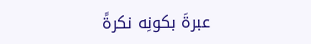عبرةَ بكونِه نكرةً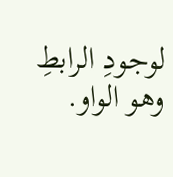لوجودِ الرابطِ وهو الواو.